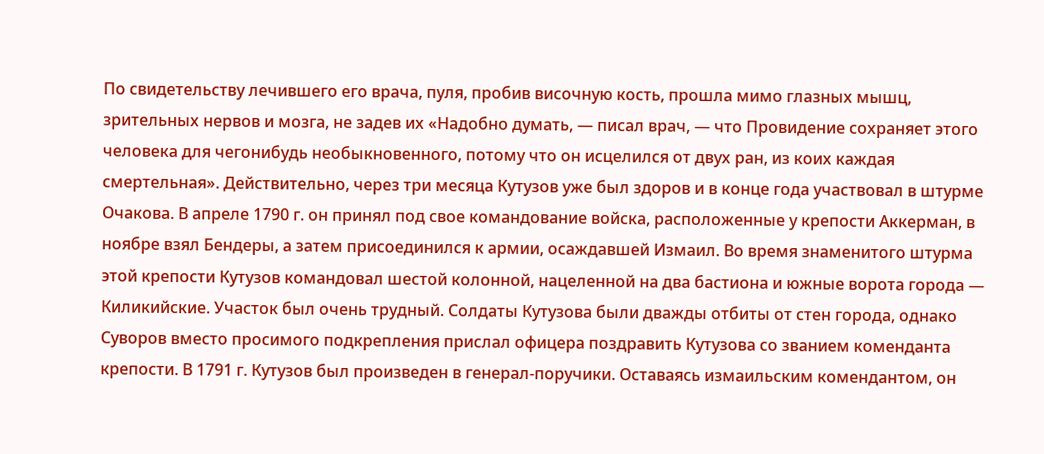По свидетельству лечившего его врача, пуля, пробив височную кость, прошла мимо глазных мышц, зрительных нервов и мозга, не задев их «Надобно думать, — писал врач, — что Провидение сохраняет этого человека для чегонибудь необыкновенного, потому что он исцелился от двух ран, из коих каждая смертельная». Действительно, через три месяца Кутузов уже был здоров и в конце года участвовал в штурме Очакова. В апреле 1790 г. он принял под свое командование войска, расположенные у крепости Аккерман, в ноябре взял Бендеры, а затем присоединился к армии, осаждавшей Измаил. Во время знаменитого штурма этой крепости Кутузов командовал шестой колонной, нацеленной на два бастиона и южные ворота города — Киликийские. Участок был очень трудный. Солдаты Кутузова были дважды отбиты от стен города, однако Суворов вместо просимого подкрепления прислал офицера поздравить Кутузова со званием коменданта крепости. В 1791 г. Кутузов был произведен в генерал-поручики. Оставаясь измаильским комендантом, он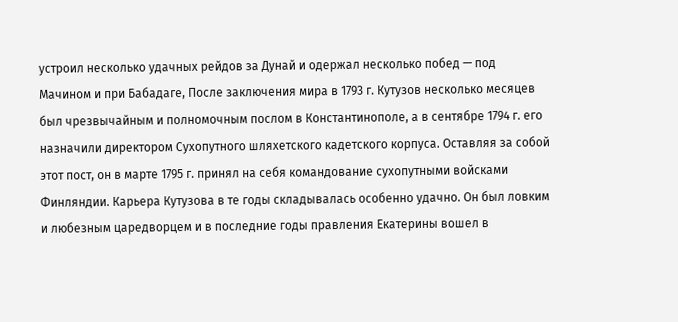устроил несколько удачных рейдов за Дунай и одержал несколько побед — под Мачином и при Бабадаге, После заключения мира в 1793 г. Кутузов несколько месяцев был чрезвычайным и полномочным послом в Константинополе, а в сентябре 1794 г. его назначили директором Сухопутного шляхетского кадетского корпуса. Оставляя за собой этот пост, он в марте 1795 г. принял на себя командование сухопутными войсками Финляндии. Карьера Кутузова в те годы складывалась особенно удачно. Он был ловким и любезным царедворцем и в последние годы правления Екатерины вошел в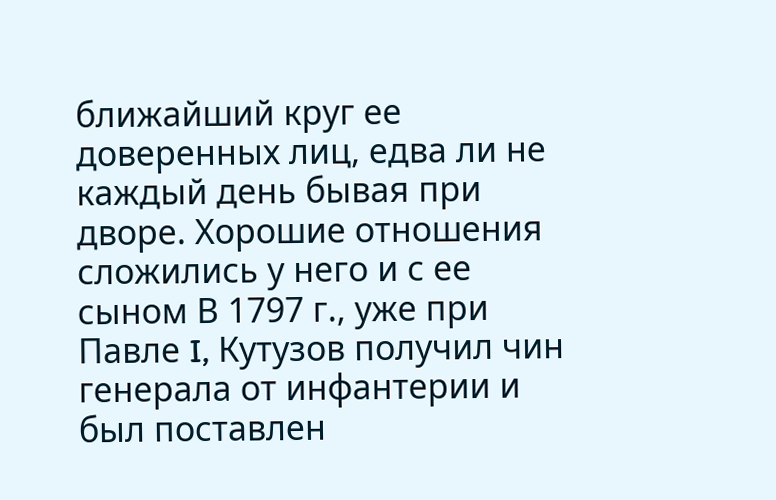ближайший круг ее доверенных лиц, едва ли не каждый день бывая при дворе. Хорошие отношения сложились у него и с ее сыном В 1797 г., уже при Павле I, Кутузов получил чин генерала от инфантерии и был поставлен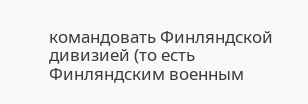командовать Финляндской дивизией (то есть Финляндским военным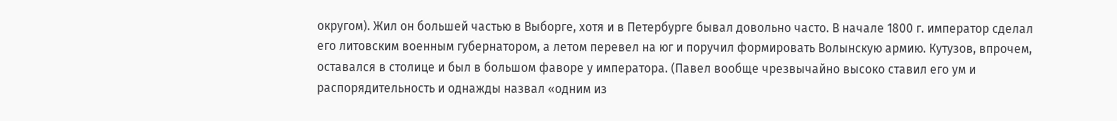округом). Жил он большей частью в Выборге, хотя и в Петербурге бывал довольно часто. В начале 1800 г. император сделал его литовским военным губернатором, а летом перевел на юг и поручил формировать Волынскую армию. Кутузов, впрочем, оставался в столице и был в большом фаворе у императора. (Павел вообще чрезвычайно высоко ставил его ум и распорядительность и однажды назвал «одним из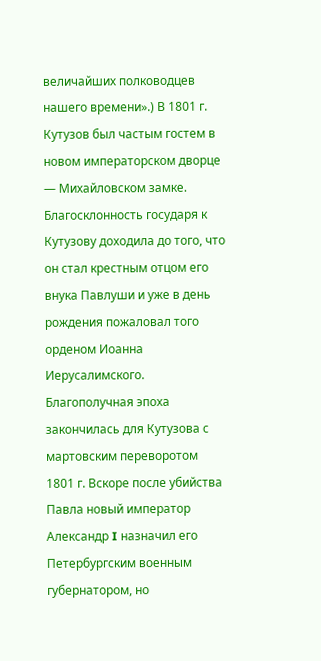величайших полководцев нашего времени».) В 1801 г. Кутузов был частым гостем в новом императорском дворце — Михайловском замке. Благосклонность государя к Кутузову доходила до того, что он стал крестным отцом его внука Павлуши и уже в день рождения пожаловал того орденом Иоанна Иерусалимского.
Благополучная эпоха закончилась для Кутузова с мартовским переворотом 1801 г. Вскоре после убийства Павла новый император Александр I назначил его Петербургским военным губернатором, но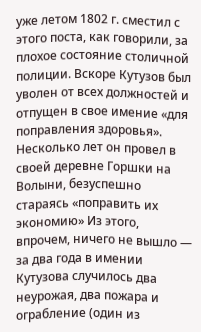уже летом 1802 г. сместил с этого поста, как говорили, за плохое состояние столичной полиции. Вскоре Кутузов был уволен от всех должностей и отпущен в свое имение «для поправления здоровья». Несколько лет он провел в своей деревне Горшки на Волыни, безуспешно стараясь «поправить их экономию» Из этого, впрочем, ничего не вышло — за два года в имении Кутузова случилось два неурожая, два пожара и ограбление (один из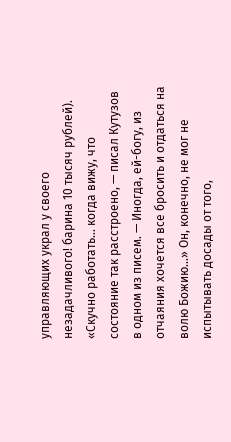управляющих украл у своего незадачливого! барина 10 тысяч рублей). «Скучно работать… когда вижу, что состояние так расстроено, — писал Кутузов в одном из писем. — Иногда, ей-богу, из отчаяния хочется все бросить и отдаться на волю Божию…» Он, конечно, не мог не испытывать досады от того,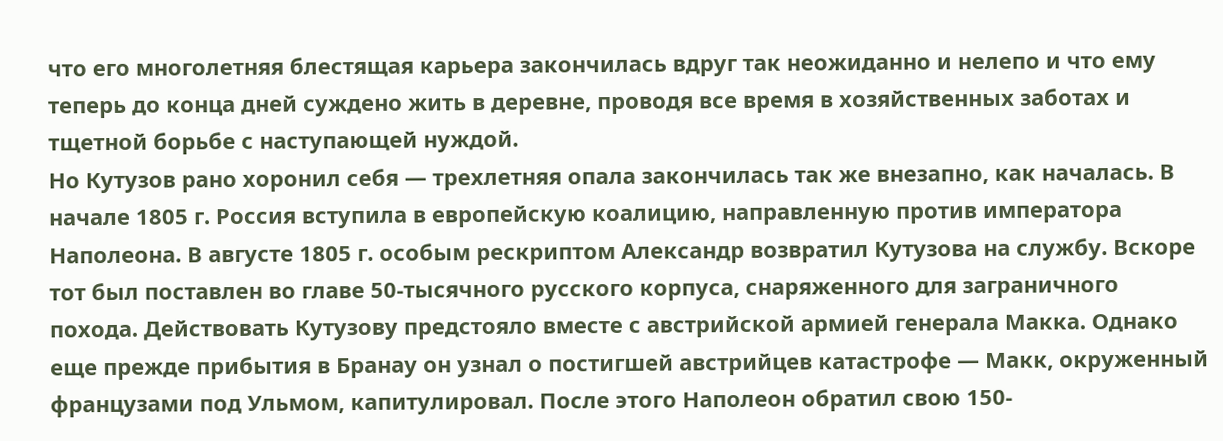что его многолетняя блестящая карьера закончилась вдруг так неожиданно и нелепо и что ему теперь до конца дней суждено жить в деревне, проводя все время в хозяйственных заботах и тщетной борьбе с наступающей нуждой.
Но Кутузов рано хоронил себя — трехлетняя опала закончилась так же внезапно, как началась. В начале 1805 г. Россия вступила в европейскую коалицию, направленную против императора Наполеона. В августе 1805 г. особым рескриптом Александр возвратил Кутузова на службу. Вскоре тот был поставлен во главе 50-тысячного русского корпуса, снаряженного для заграничного похода. Действовать Кутузову предстояло вместе с австрийской армией генерала Макка. Однако еще прежде прибытия в Бранау он узнал о постигшей австрийцев катастрофе — Макк, окруженный французами под Ульмом, капитулировал. После этого Наполеон обратил свою 150-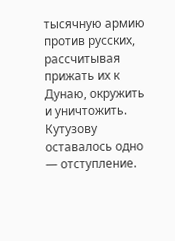тысячную армию против русских, рассчитывая прижать их к Дунаю, окружить и уничтожить. Кутузову оставалось одно — отступление.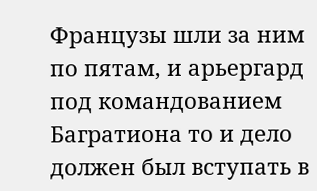Французы шли за ним по пятам, и арьергард под командованием Багратиона то и дело должен был вступать в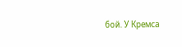бой. У Кремса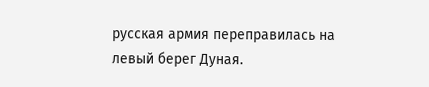русская армия переправилась на левый берег Дуная.